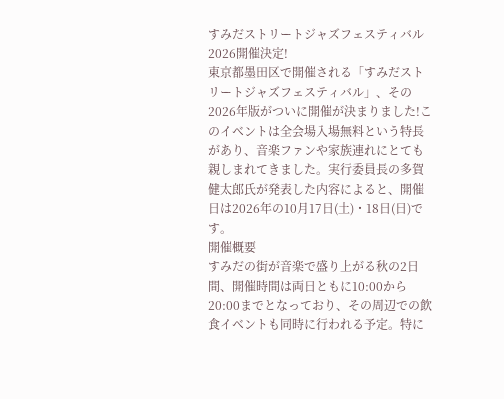すみだストリートジャズフェスティバル2026開催決定!
東京都墨田区で開催される「すみだストリートジャズフェスティバル」、その2026年版がついに開催が決まりました!このイベントは全会場入場無料という特長があり、音楽ファンや家族連れにとても親しまれてきました。実行委員長の多賀健太郎氏が発表した内容によると、開催日は2026年の10月17日(土)・18日(日)です。
開催概要
すみだの街が音楽で盛り上がる秋の2日間、開催時間は両日ともに10:00から20:00までとなっており、その周辺での飲食イベントも同時に行われる予定。特に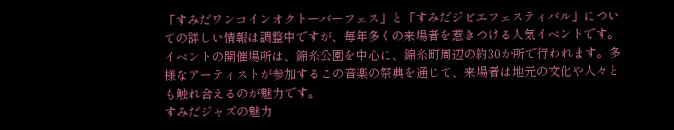「すみだワンコインオクトーバーフェス」と「すみだジビエフェスティバル」についての詳しい情報は調整中ですが、毎年多くの来場者を惹きつける人気イベントです。
イベントの開催場所は、錦糸公園を中心に、錦糸町周辺の約30か所で行われます。多様なアーティストが参加するこの音楽の祭典を通じて、来場者は地元の文化や人々とも触れ合えるのが魅力です。
すみだジャズの魅力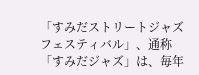「すみだストリートジャズフェスティバル」、通称「すみだジャズ」は、毎年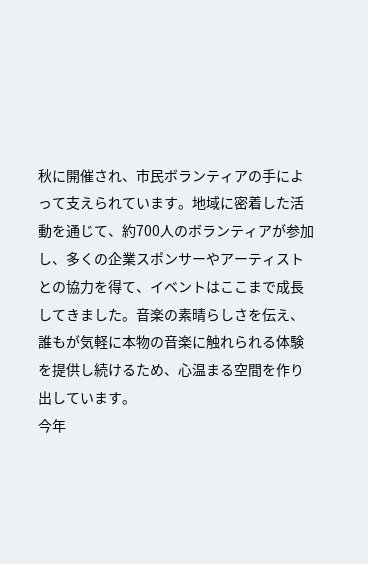秋に開催され、市民ボランティアの手によって支えられています。地域に密着した活動を通じて、約700人のボランティアが参加し、多くの企業スポンサーやアーティストとの協力を得て、イベントはここまで成長してきました。音楽の素晴らしさを伝え、誰もが気軽に本物の音楽に触れられる体験を提供し続けるため、心温まる空間を作り出しています。
今年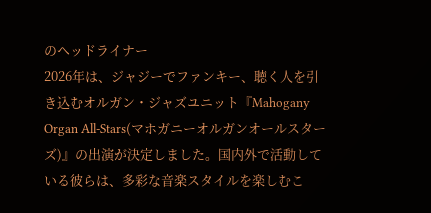のヘッドライナー
2026年は、ジャジーでファンキー、聴く人を引き込むオルガン・ジャズユニット『Mahogany Organ All-Stars(マホガニーオルガンオールスターズ)』の出演が決定しました。国内外で活動している彼らは、多彩な音楽スタイルを楽しむこ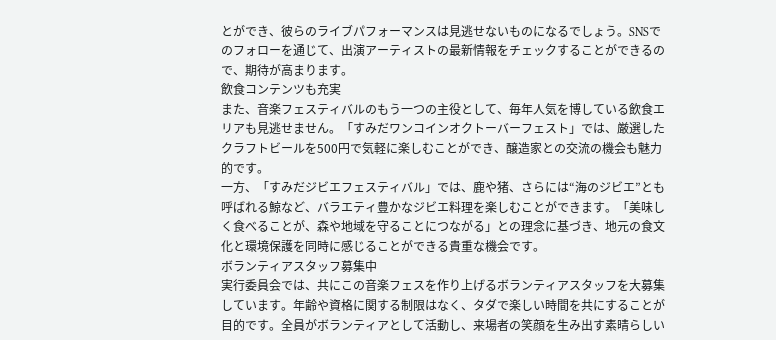とができ、彼らのライブパフォーマンスは見逃せないものになるでしょう。SNSでのフォローを通じて、出演アーティストの最新情報をチェックすることができるので、期待が高まります。
飲食コンテンツも充実
また、音楽フェスティバルのもう一つの主役として、毎年人気を博している飲食エリアも見逃せません。「すみだワンコインオクトーバーフェスト」では、厳選したクラフトビールを500円で気軽に楽しむことができ、醸造家との交流の機会も魅力的です。
一方、「すみだジビエフェスティバル」では、鹿や猪、さらには“海のジビエ”とも呼ばれる鯨など、バラエティ豊かなジビエ料理を楽しむことができます。「美味しく食べることが、森や地域を守ることにつながる」との理念に基づき、地元の食文化と環境保護を同時に感じることができる貴重な機会です。
ボランティアスタッフ募集中
実行委員会では、共にこの音楽フェスを作り上げるボランティアスタッフを大募集しています。年齢や資格に関する制限はなく、タダで楽しい時間を共にすることが目的です。全員がボランティアとして活動し、来場者の笑顔を生み出す素晴らしい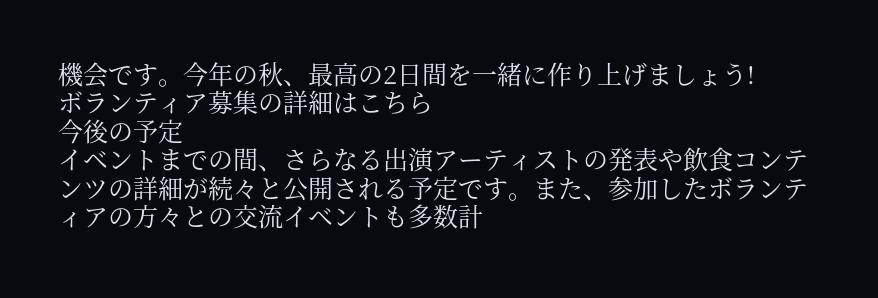機会です。今年の秋、最高の2日間を一緒に作り上げましょう!
ボランティア募集の詳細はこちら
今後の予定
イベントまでの間、さらなる出演アーティストの発表や飲食コンテンツの詳細が続々と公開される予定です。また、参加したボランティアの方々との交流イベントも多数計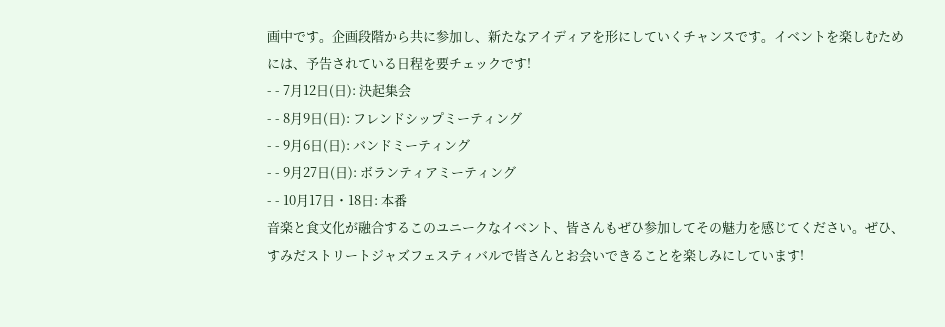画中です。企画段階から共に参加し、新たなアイディアを形にしていくチャンスです。イベントを楽しむためには、予告されている日程を要チェックです!
- - 7月12日(日): 決起集会
- - 8月9日(日): フレンドシップミーティング
- - 9月6日(日): バンドミーティング
- - 9月27日(日): ボランティアミーティング
- - 10月17日・18日: 本番
音楽と食文化が融合するこのユニークなイベント、皆さんもぜひ参加してその魅力を感じてください。ぜひ、すみだストリートジャズフェスティバルで皆さんとお会いできることを楽しみにしています!